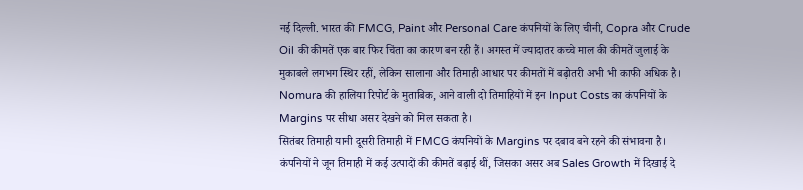नई दिल्ली. भारत की FMCG, Paint और Personal Care कंपनियों के लिए चीनी, Copra और Crude Oil की कीमतें एक बार फिर चिंता का कारण बन रही हैं। अगस्त में ज्यादातर कच्चे माल की कीमतें जुलाई के मुकाबले लगभग स्थिर रहीं, लेकिन सालाना और तिमाही आधार पर कीमतों में बढ़ोतरी अभी भी काफी अधिक है। Nomura की हालिया रिपोर्ट के मुताबिक, आने वाली दो तिमाहियों में इन Input Costs का कंपनियों के Margins पर सीधा असर देखने को मिल सकता है।
सितंबर तिमाही यानी दूसरी तिमाही में FMCG कंपनियों के Margins पर दबाव बने रहने की संभावना है। कंपनियों ने जून तिमाही में कई उत्पादों की कीमतें बढ़ाई थीं, जिसका असर अब Sales Growth में दिखाई दे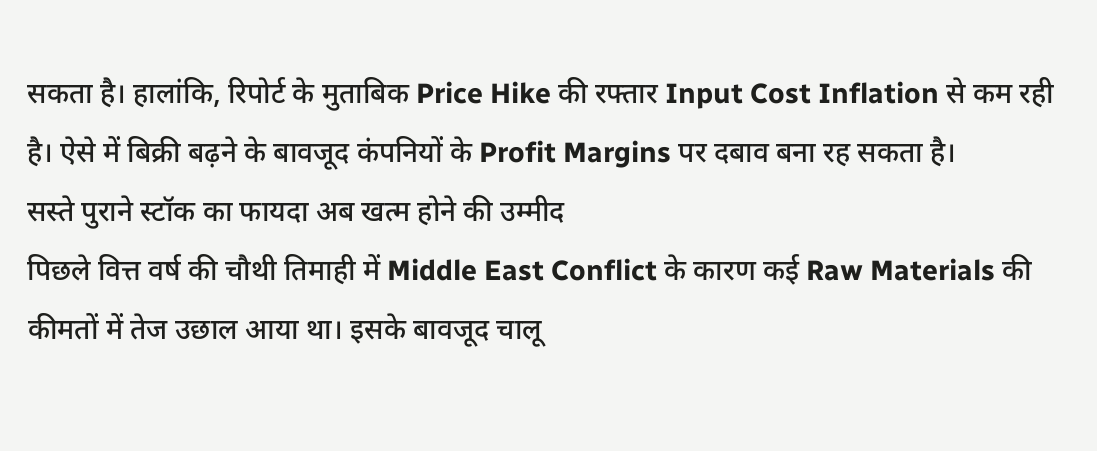सकता है। हालांकि, रिपोर्ट के मुताबिक Price Hike की रफ्तार Input Cost Inflation से कम रही है। ऐसे में बिक्री बढ़ने के बावजूद कंपनियों के Profit Margins पर दबाव बना रह सकता है।
सस्ते पुराने स्टॉक का फायदा अब खत्म होने की उम्मीद
पिछले वित्त वर्ष की चौथी तिमाही में Middle East Conflict के कारण कई Raw Materials की कीमतों में तेज उछाल आया था। इसके बावजूद चालू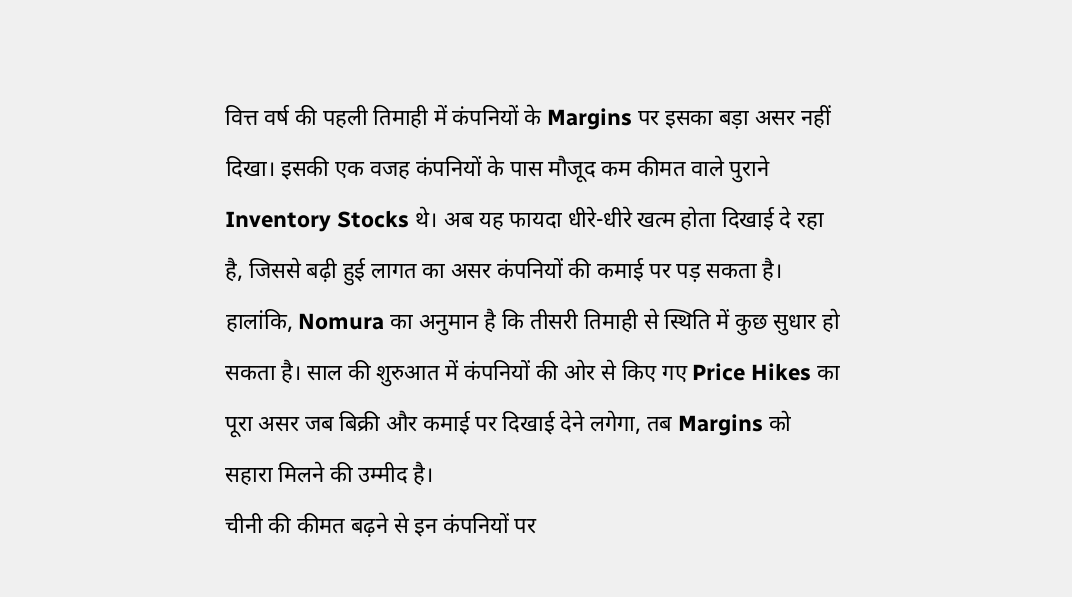वित्त वर्ष की पहली तिमाही में कंपनियों के Margins पर इसका बड़ा असर नहीं दिखा। इसकी एक वजह कंपनियों के पास मौजूद कम कीमत वाले पुराने Inventory Stocks थे। अब यह फायदा धीरे-धीरे खत्म होता दिखाई दे रहा है, जिससे बढ़ी हुई लागत का असर कंपनियों की कमाई पर पड़ सकता है।
हालांकि, Nomura का अनुमान है कि तीसरी तिमाही से स्थिति में कुछ सुधार हो सकता है। साल की शुरुआत में कंपनियों की ओर से किए गए Price Hikes का पूरा असर जब बिक्री और कमाई पर दिखाई देने लगेगा, तब Margins को सहारा मिलने की उम्मीद है।
चीनी की कीमत बढ़ने से इन कंपनियों पर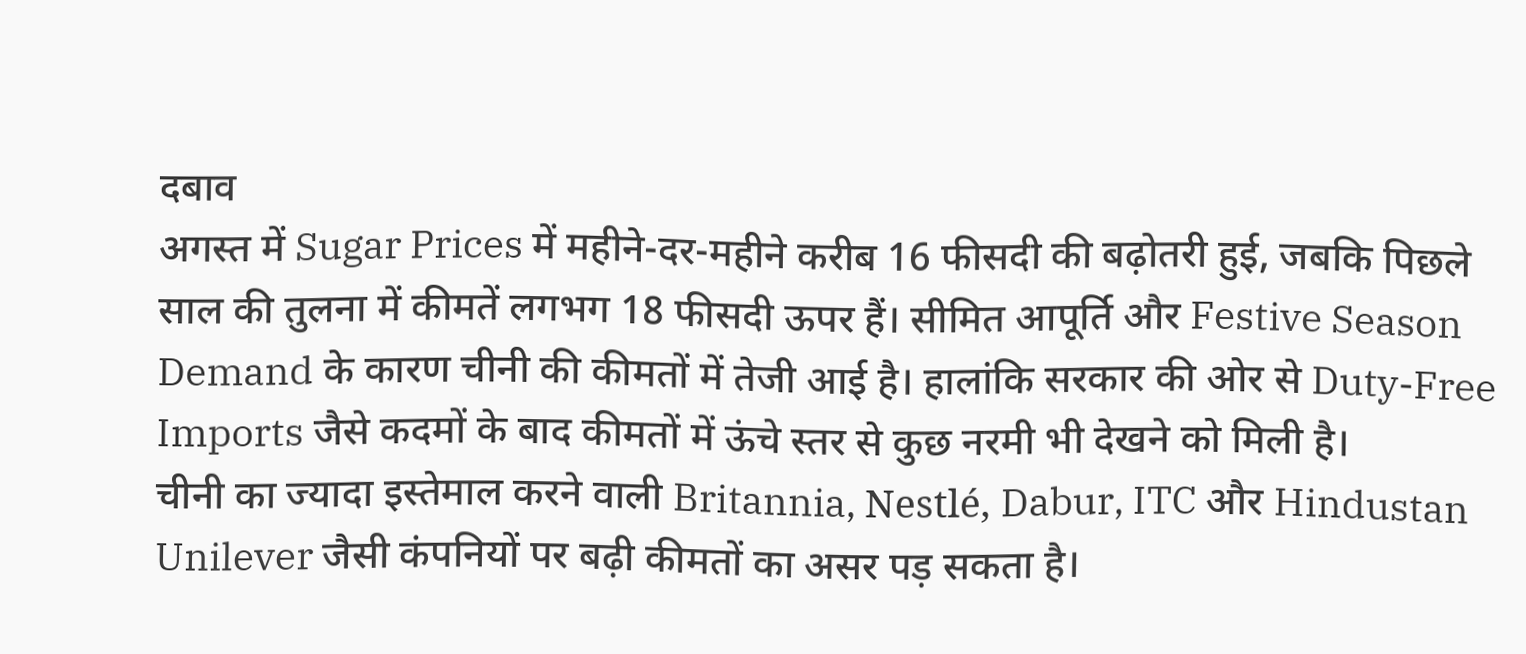दबाव
अगस्त में Sugar Prices में महीने-दर-महीने करीब 16 फीसदी की बढ़ोतरी हुई, जबकि पिछले साल की तुलना में कीमतें लगभग 18 फीसदी ऊपर हैं। सीमित आपूर्ति और Festive Season Demand के कारण चीनी की कीमतों में तेजी आई है। हालांकि सरकार की ओर से Duty-Free Imports जैसे कदमों के बाद कीमतों में ऊंचे स्तर से कुछ नरमी भी देखने को मिली है।
चीनी का ज्यादा इस्तेमाल करने वाली Britannia, Nestlé, Dabur, ITC और Hindustan Unilever जैसी कंपनियों पर बढ़ी कीमतों का असर पड़ सकता है।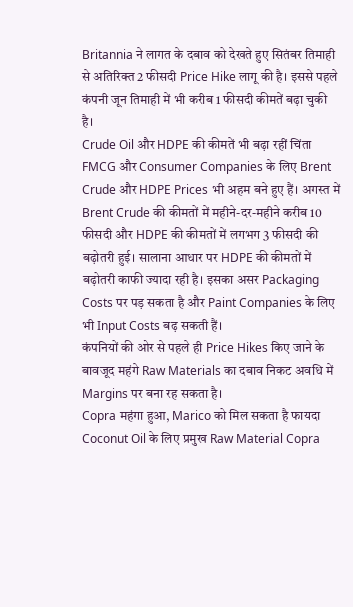Britannia ने लागत के दबाव को देखते हुए सितंबर तिमाही से अतिरिक्त 2 फीसदी Price Hike लागू की है। इससे पहले कंपनी जून तिमाही में भी करीब 1 फीसदी कीमतें बढ़ा चुकी है।
Crude Oil और HDPE की कीमतें भी बढ़ा रहीं चिंता
FMCG और Consumer Companies के लिए Brent Crude और HDPE Prices भी अहम बने हुए हैं। अगस्त में Brent Crude की कीमतों में महीने-दर-महीने करीब 10 फीसदी और HDPE की कीमतों में लगभग 3 फीसदी की बढ़ोतरी हुई। सालाना आधार पर HDPE की कीमतों में बढ़ोतरी काफी ज्यादा रही है। इसका असर Packaging Costs पर पड़ सकता है और Paint Companies के लिए भी Input Costs बढ़ सकती हैं।
कंपनियों की ओर से पहले ही Price Hikes किए जाने के बावजूद महंगे Raw Materials का दबाव निकट अवधि में Margins पर बना रह सकता है।
Copra महंगा हुआ, Marico को मिल सकता है फायदा
Coconut Oil के लिए प्रमुख Raw Material Copra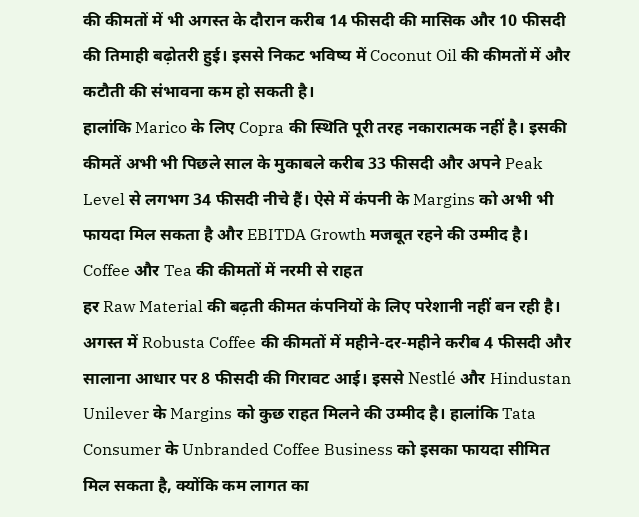की कीमतों में भी अगस्त के दौरान करीब 14 फीसदी की मासिक और 10 फीसदी की तिमाही बढ़ोतरी हुई। इससे निकट भविष्य में Coconut Oil की कीमतों में और कटौती की संभावना कम हो सकती है।
हालांकि Marico के लिए Copra की स्थिति पूरी तरह नकारात्मक नहीं है। इसकी कीमतें अभी भी पिछले साल के मुकाबले करीब 33 फीसदी और अपने Peak Level से लगभग 34 फीसदी नीचे हैं। ऐसे में कंपनी के Margins को अभी भी फायदा मिल सकता है और EBITDA Growth मजबूत रहने की उम्मीद है।
Coffee और Tea की कीमतों में नरमी से राहत
हर Raw Material की बढ़ती कीमत कंपनियों के लिए परेशानी नहीं बन रही है। अगस्त में Robusta Coffee की कीमतों में महीने-दर-महीने करीब 4 फीसदी और सालाना आधार पर 8 फीसदी की गिरावट आई। इससे Nestlé और Hindustan Unilever के Margins को कुछ राहत मिलने की उम्मीद है। हालांकि Tata Consumer के Unbranded Coffee Business को इसका फायदा सीमित मिल सकता है, क्योंकि कम लागत का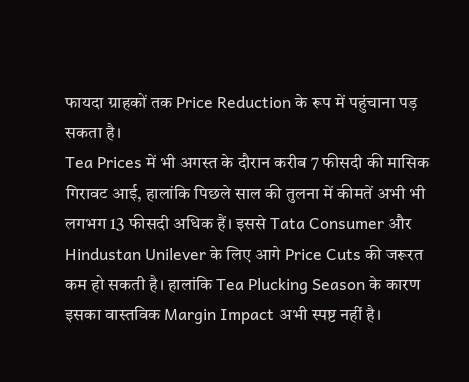फायदा ग्राहकों तक Price Reduction के रूप में पहुंचाना पड़ सकता है।
Tea Prices में भी अगस्त के दौरान करीब 7 फीसदी की मासिक गिरावट आई, हालांकि पिछले साल की तुलना में कीमतें अभी भी लगभग 13 फीसदी अधिक हैं। इससे Tata Consumer और Hindustan Unilever के लिए आगे Price Cuts की जरूरत कम हो सकती है। हालांकि Tea Plucking Season के कारण इसका वास्तविक Margin Impact अभी स्पष्ट नहीं है।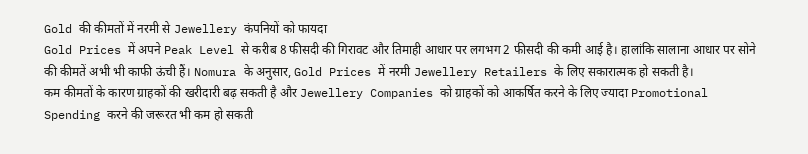Gold की कीमतों में नरमी से Jewellery कंपनियों को फायदा
Gold Prices में अपने Peak Level से करीब 8 फीसदी की गिरावट और तिमाही आधार पर लगभग 2 फीसदी की कमी आई है। हालांकि सालाना आधार पर सोने की कीमतें अभी भी काफी ऊंची हैं। Nomura के अनुसार, Gold Prices में नरमी Jewellery Retailers के लिए सकारात्मक हो सकती है।
कम कीमतों के कारण ग्राहकों की खरीदारी बढ़ सकती है और Jewellery Companies को ग्राहकों को आकर्षित करने के लिए ज्यादा Promotional Spending करने की जरूरत भी कम हो सकती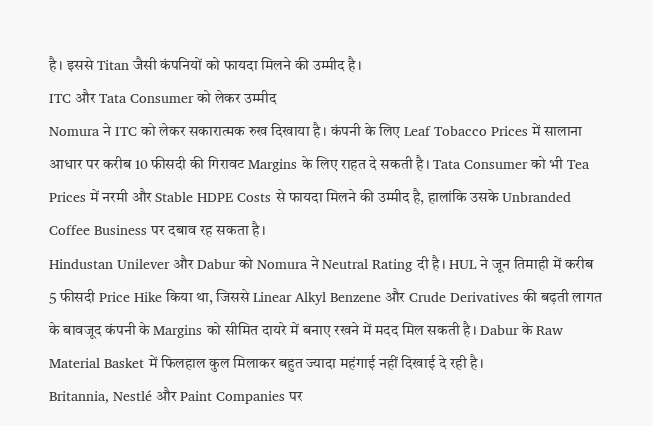है। इससे Titan जैसी कंपनियों को फायदा मिलने की उम्मीद है।
ITC और Tata Consumer को लेकर उम्मीद
Nomura ने ITC को लेकर सकारात्मक रुख दिखाया है। कंपनी के लिए Leaf Tobacco Prices में सालाना आधार पर करीब 10 फीसदी की गिरावट Margins के लिए राहत दे सकती है। Tata Consumer को भी Tea Prices में नरमी और Stable HDPE Costs से फायदा मिलने की उम्मीद है, हालांकि उसके Unbranded Coffee Business पर दबाव रह सकता है।
Hindustan Unilever और Dabur को Nomura ने Neutral Rating दी है। HUL ने जून तिमाही में करीब 5 फीसदी Price Hike किया था, जिससे Linear Alkyl Benzene और Crude Derivatives की बढ़ती लागत के बावजूद कंपनी के Margins को सीमित दायरे में बनाए रखने में मदद मिल सकती है। Dabur के Raw Material Basket में फिलहाल कुल मिलाकर बहुत ज्यादा महंगाई नहीं दिखाई दे रही है।
Britannia, Nestlé और Paint Companies पर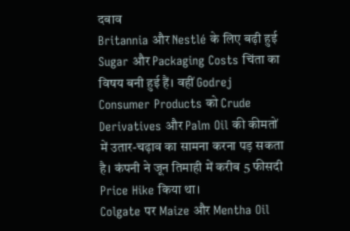दबाव
Britannia और Nestlé के लिए बढ़ी हुई Sugar और Packaging Costs चिंता का विषय बनी हुई हैं। वहीं Godrej Consumer Products को Crude Derivatives और Palm Oil की कीमतों में उतार-चढ़ाव का सामना करना पड़ सकता है। कंपनी ने जून तिमाही में करीब 5 फीसदी Price Hike किया था।
Colgate पर Maize और Mentha Oil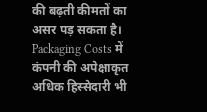की बढ़ती कीमतों का असर पड़ सकता है। Packaging Costs में कंपनी की अपेक्षाकृत अधिक हिस्सेदारी भी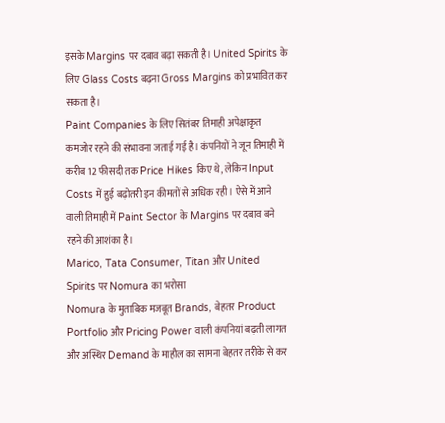इसके Margins पर दबाव बढ़ा सकती है। United Spirits के लिए Glass Costs बढ़ना Gross Margins को प्रभावित कर सकता है।
Paint Companies के लिए सितंबर तिमाही अपेक्षाकृत कमजोर रहने की संभावना जताई गई है। कंपनियों ने जून तिमाही में करीब 12 फीसदी तक Price Hikes किए थे, लेकिन Input Costs में हुई बढ़ोतरी इन कीमतों से अधिक रही। ऐसे में आने वाली तिमाही में Paint Sector के Margins पर दबाव बने रहने की आशंका है।
Marico, Tata Consumer, Titan और United Spirits पर Nomura का भरोसा
Nomura के मुताबिक मजबूत Brands, बेहतर Product Portfolio और Pricing Power वाली कंपनियां बढ़ती लागत और अस्थिर Demand के माहौल का सामना बेहतर तरीके से कर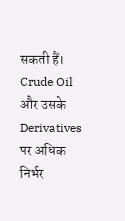सकती हैं। Crude Oil और उसके Derivatives पर अधिक निर्भर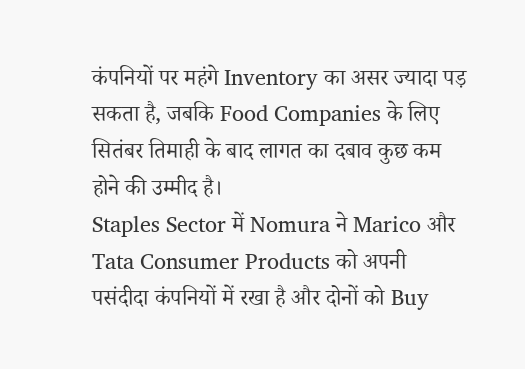कंपनियों पर महंगे Inventory का असर ज्यादा पड़ सकता है, जबकि Food Companies के लिए सितंबर तिमाही के बाद लागत का दबाव कुछ कम होने की उम्मीद है।
Staples Sector में Nomura ने Marico और Tata Consumer Products को अपनी पसंदीदा कंपनियों में रखा है और दोनों को Buy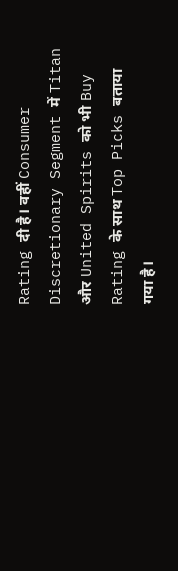Rating दी है। वहीं Consumer Discretionary Segment में Titan और United Spirits को भी Buy Rating के साथ Top Picks बताया गया है।